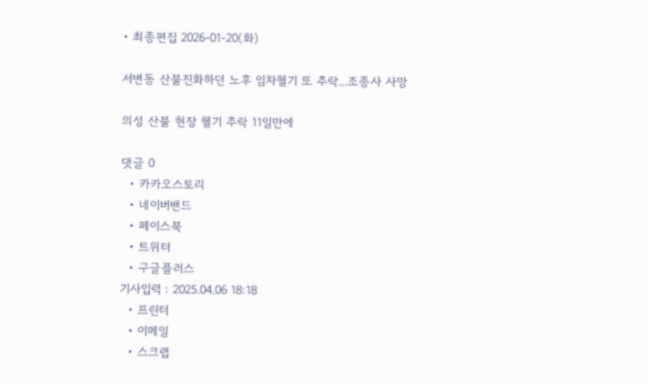• 최종편집 2026-01-20(화)

서변동 산불진화하던 노후 임차헬기 또 추락...조종사 사망

의성 산불 현장 헬기 추락 11일만에

댓글 0
  • 카카오스토리
  • 네이버밴드
  • 페이스북
  • 트위터
  • 구글플러스
기사입력 : 2025.04.06 18:18
  • 프린터
  • 이메일
  • 스크랩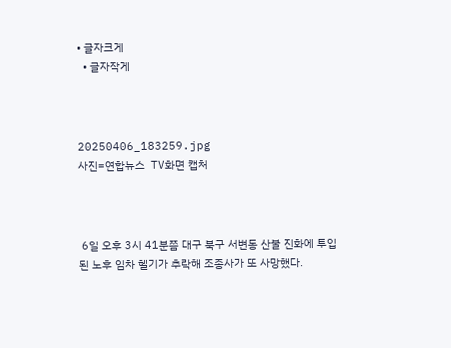• 글자크게
  • 글자작게



20250406_183259.jpg
사진=연합뉴스  TV화면 캡처



 6일 오후 3시 41분쯤 대구 북구 서변동 산불 진화에 투입된 노후 임차 헬기가 추락해 조종사가 또 사망했다.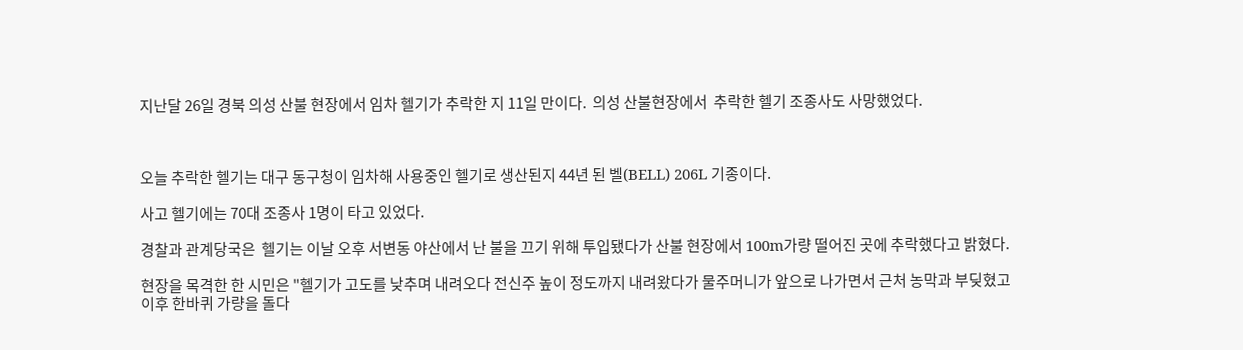지난달 26일 경북 의성 산불 현장에서 임차 헬기가 추락한 지 11일 만이다.  의성 산불현장에서  추락한 헬기 조종사도 사망했었다.



오늘 추락한 헬기는 대구 동구청이 임차해 사용중인 헬기로 생산된지 44년 된 벨(BELL) 206L 기종이다.

사고 헬기에는 70대 조종사 1명이 타고 있었다.

경찰과 관계당국은  헬기는 이날 오후 서변동 야산에서 난 불을 끄기 위해 투입됐다가 산불 현장에서 100m가량 떨어진 곳에 추락했다고 밝혔다.

현장을 목격한 한 시민은 "헬기가 고도를 낮추며 내려오다 전신주 높이 정도까지 내려왔다가 물주머니가 앞으로 나가면서 근처 농막과 부딪혔고  이후 한바퀴 가량을 돌다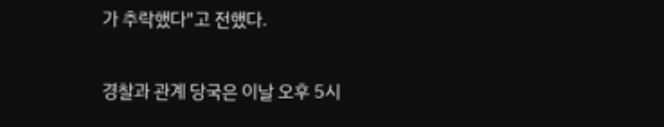가 추락했다"고 전했다.

경찰과 관계 당국은 이날 오후 5시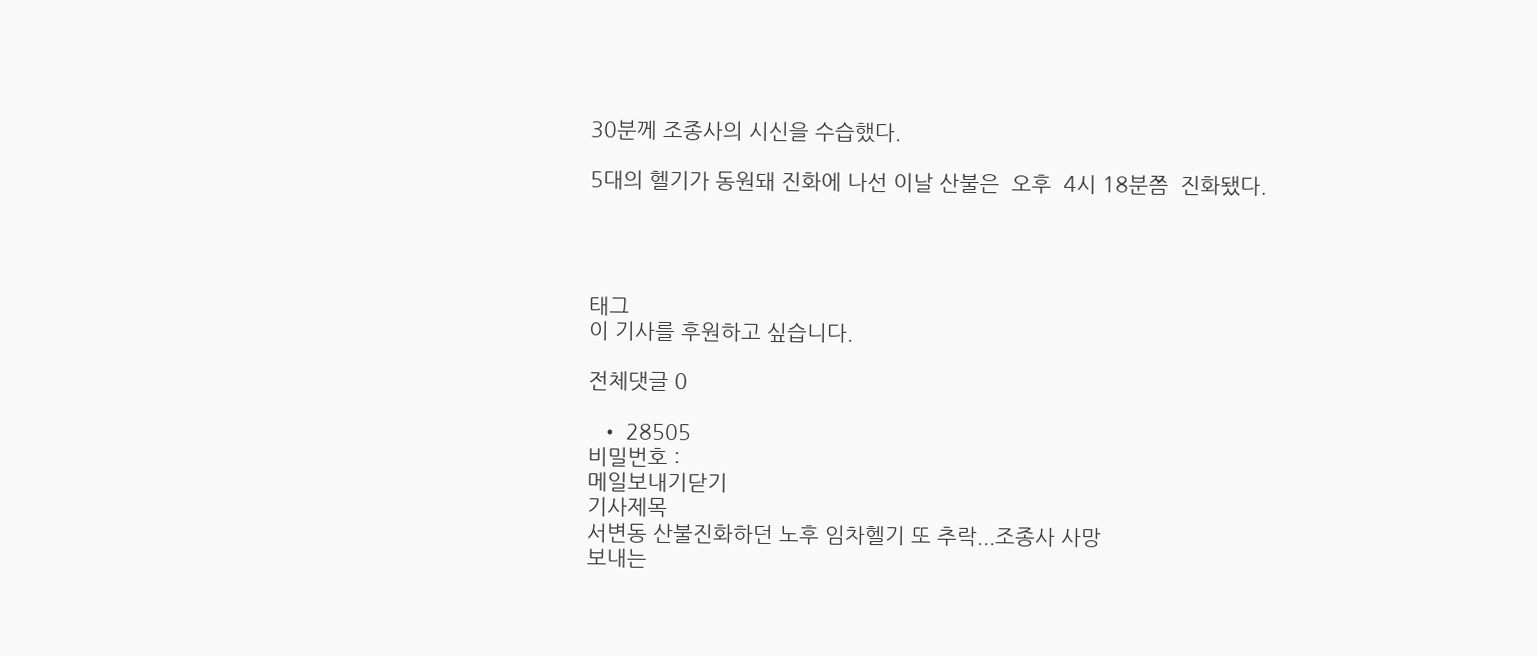30분께 조종사의 시신을 수습했다.

5대의 헬기가 동원돼 진화에 나선 이날 산불은  오후  4시 18분쯤  진화됐다.




태그
이 기사를 후원하고 싶습니다.

전체댓글 0

  • 28505
비밀번호 :
메일보내기닫기
기사제목
서변동 산불진화하던 노후 임차헬기 또 추락...조종사 사망
보내는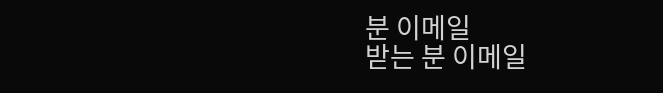분 이메일
받는 분 이메일